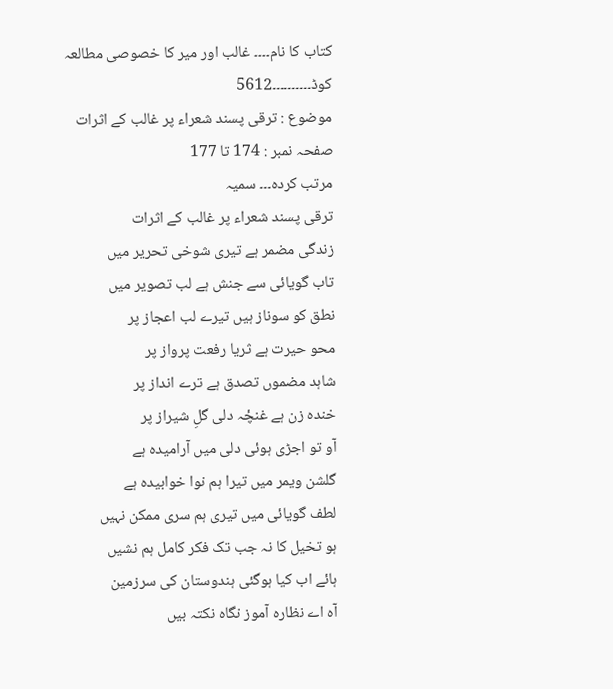کتاب کا نام۔۔۔۔ غالب اور مير كا خصوصى مطالعہ
کوڈ۔۔۔۔۔۔۔۔۔۔5612
موضوع : ترقی پسند شعراء پر غالب کے اثرات
صفحہ نمبر : 174 تا 177
مرتب کردہ۔۔۔ سمیہ
ترقی پسند شعراء پر غالب کے اثرات
زندگی مضمر ہے تیری شوخی تحریر میں
تاب گویائی سے جنش ہے لب تصویر میں
نطق کو سوناز ہیں تیرے لب اعجاز پر
محو حیرت ہے ثریا رفعت پرواز پر
شاہد مضموں تصدق ہے ترے انداز پر
خندہ زن ہے غنچٔہ دلی گلِ شیراز پر
آو تو اجڑی ہوئی دلی میں آرامیدہ ہے
گلشن ویمر میں تیرا ہم نوا خوابیدہ ہے
لطف گویائی میں تیری ہم سری ممکن نہیں
ہو تخیل کا نہ جب تک فکر کامل ہم نشیں
ہائے اب کیا ہوگئی ہندوستان کی سرزمین
آہ اے نظارہ آموز نگاہ نکتہ بیں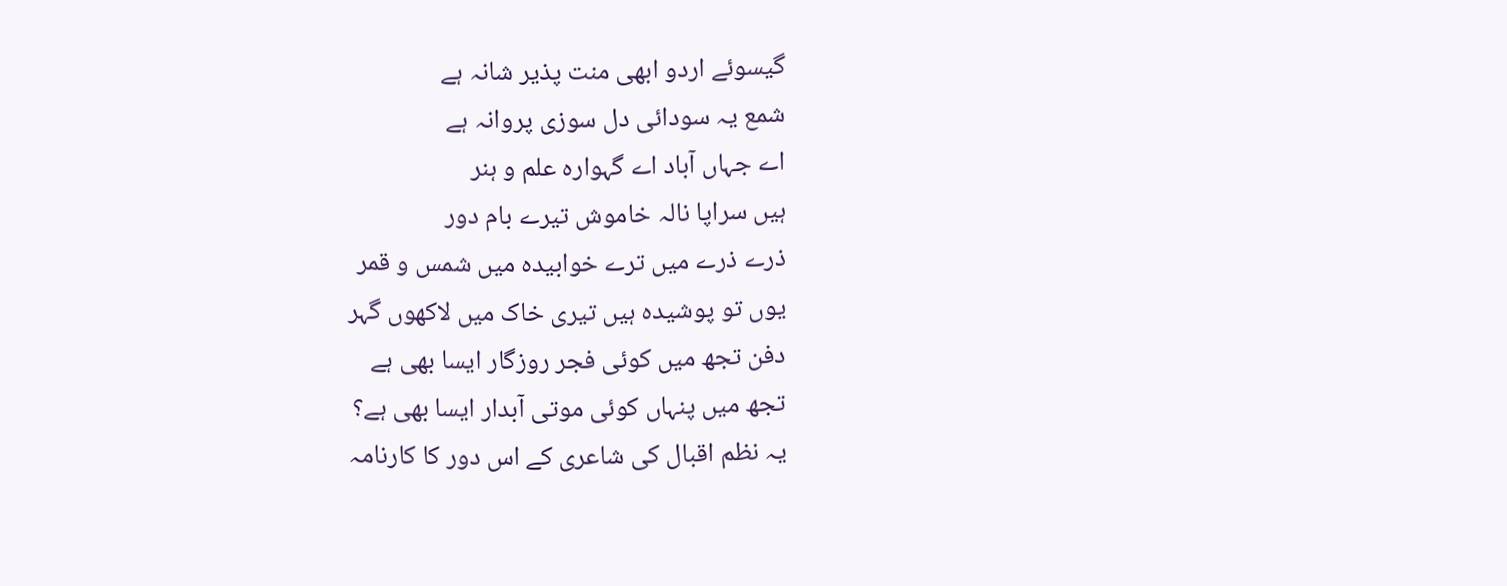گیسوئے اردو ابھی منت پذیر شانہ ہے
شمع یہ سودائی دل سوزی پروانہ ہے
اے جہاں آباد اے گہوارہ علم و ہنر
ہیں سراپا نالہ خاموش تیرے بام دور
ذرے ذرے میں ترے خوابیدہ میں شمس و قمر
یوں تو پوشیدہ ہیں تیری خاک میں لاکھوں گہر
دفن تجھ میں کوئی فجر روزگار ایسا بھی ہے
تجھ میں پنہاں کوئی موتی آبدار ایسا بھی ہے؟
یہ نظم اقبال کی شاعری کے اس دور کا کارنامہ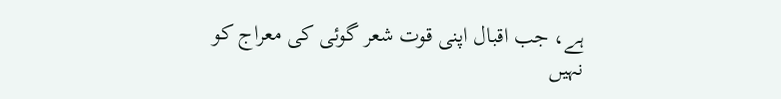ہے، جب اقبال اپنی قوت شعر گوئی کی معراج کو نہیں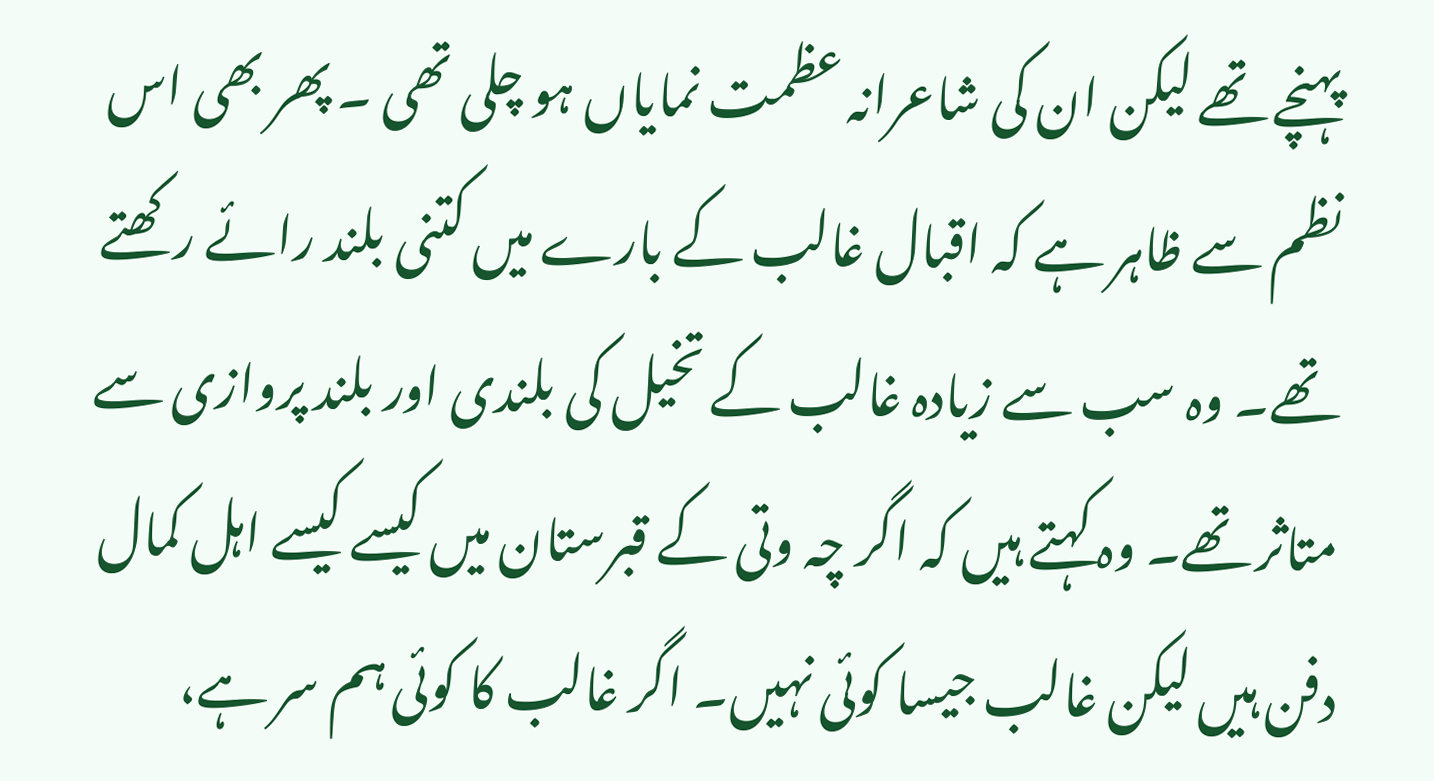پہنچے تھے لیکن ان کی شاعرانہ عظمت نمایاں ہو چلی تھی ۔ پھر بھی اس نظم سے ظاہر ہے کہ اقبال غالب کے بارے میں کتنی بلند رائے رکھتے تھے۔ وہ سب سے زیادہ غالب کے تخیل کی بلندی اور بلند پروازی سے متاثر تھے۔ وہ کہتے ہیں کہ اگر چہ وتی کے قبرستان میں کیسے کیسے اہل کمال دفن ہیں لیکن غالب جیسا کوئی نہیں۔ اگر غالب کا کوئی ہم سر ہے،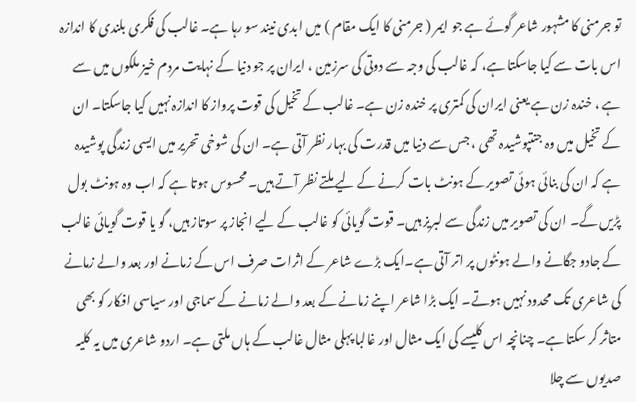تو جرمنی کا مشہور شاعر گوئے ہے جو ایمر ( جرمنی کا ایک مقام ) میں ابدی نیند سو رہا ہے۔ غالب کی فکری بلندی کا اندازہ اس بات سے کیا جاسکتا ہے، کہ غالب کی وجہ سے دوتی کی سرزمین ، ایران پر جو دنیا کے نہایت مردم خیز ملکوں میں سے ہے ، خندہ زن ہے یعنی ایران کی کمتری پر خندہ زن ہے۔ غالب کے تخیل کی قوت پرواز کا اندازہ نہیں کیا جاسکتا۔ ان کے تخیل میں وہ جنتپوشیدہ تھی ، جس سے دنیا میں قدرت کی بہار نظر آتی ہے۔ ان کی شوخی تحریر میں ایسی زندگی پوشیدہ ہے کہ ان کی بنائی ہوئی تصویر کے ہونٹ بات کرنے کے لیے ملتے نظر آتے ہیں۔ محسوس ہوتا ہے کہ اب وہ ہونٹ بول پڑیں گے۔ ان کی تصویر میں زندگی سے لبریز ہیں۔ قوت گویائی کو غالب کے لیے انجاز پر سوتاز ہیں، گو یا قوت گویائی غالب کے جادو جگانے والے ہونٹوں پر اتر آتی ہے۔ایک بڑے شاعر کے اثرات صرف اس کے زمانے اور بعد والے زمانے کی شاعری تک محدود نہیں ہوتے۔ ایک بڑا شاعر اپنے زمانے کے بعد والے زمانے کے سماجی اور سیاسی افکار کو بھی متاثر کر سکتا ہے۔ چنانچہ اس کلیسے کی ایک مثال اور غالبا پہلی مثال غالب کے ہاں ملتی ہے۔ اردو شاعری میں یہ کلیہ صدیوں سے چلا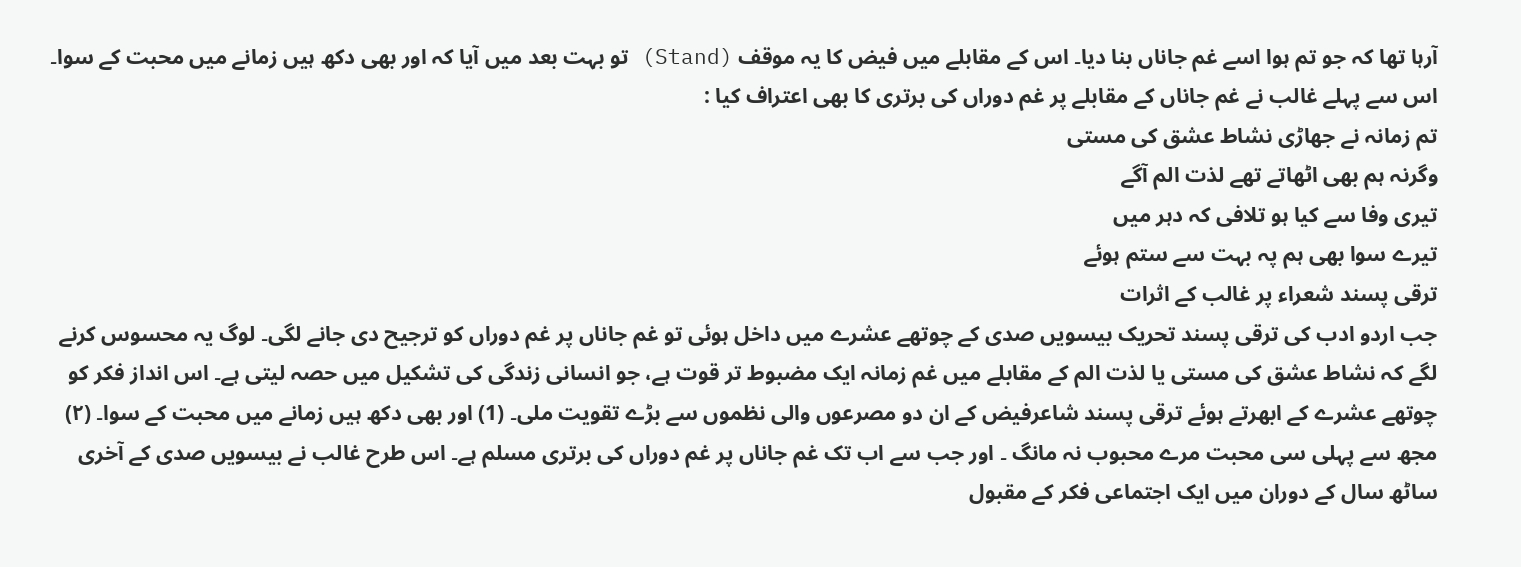آرہا تھا کہ جو تم ہوا اسے غم جاناں بنا دیا۔ اس کے مقابلے میں فیض کا یہ موقف (Stand) تو بہت بعد میں آیا کہ اور بھی دکھ ہیں زمانے میں محبت کے سوا۔ اس سے پہلے غالب نے غم جاناں کے مقابلے پر غم دوراں کی برتری کا بھی اعتراف کیا :
تم زمانہ نے جھاڑی نشاط عشق کی مستی
وگرنہ ہم بھی اٹھاتے تھے لذت الم آگے
تیری وفا سے کیا ہو تلافی کہ دہر میں
تیرے سوا بھی ہم پہ بہت سے ستم ہوئے
ترقی پسند شعراء پر غالب کے اثرات
جب اردو ادب کی ترقی پسند تحریک بیسویں صدی کے چوتھے عشرے میں داخل ہوئی تو غم جاناں پر غم دوراں کو ترجیح دی جانے لگی۔ لوگ یہ محسوس کرنے لگے کہ نشاط عشق کی مستی یا لذت الم کے مقابلے میں غم زمانہ ایک مضبوط تر قوت ہے، جو انسانی زندگی کی تشکیل میں حصہ لیتی ہے۔ اس انداز فکر کو چوتھے عشرے کے ابھرتے ہوئے ترقی پسند شاعرفیض کے ان دو مصرعوں والی نظموں سے بڑے تقویت ملی۔ (1) اور بھی دکھ ہیں زمانے میں محبت کے سوا۔ (۲) مجھ سے پہلی سی محبت مرے محبوب نہ مانگ ۔ اور جب سے اب تک غم جاناں پر غم دوراں کی برتری مسلم ہے۔ اس طرح غالب نے بیسویں صدی کے آخری ساٹھ سال کے دوران میں ایک اجتماعی فکر کے مقبول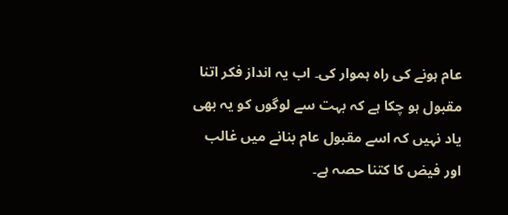عام ہونے کی راہ ہموار کی۔ اب یہ انداز فکر اتنا مقبول ہو چکا ہے کہ بہت سے لوگوں کو یہ بھی یاد نہیں کہ اسے مقبول عام بنانے میں غالب اور فیض کا کتنا حصہ ہے۔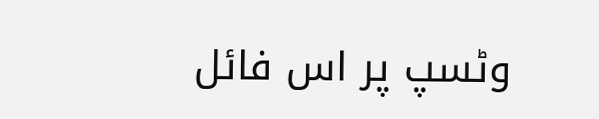وٹسپ پر اس فائل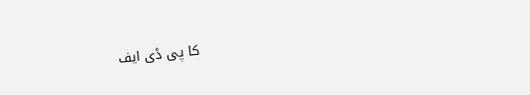کا پی ڈی ایف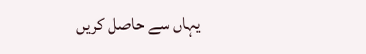یہاں سے حاصل کریں